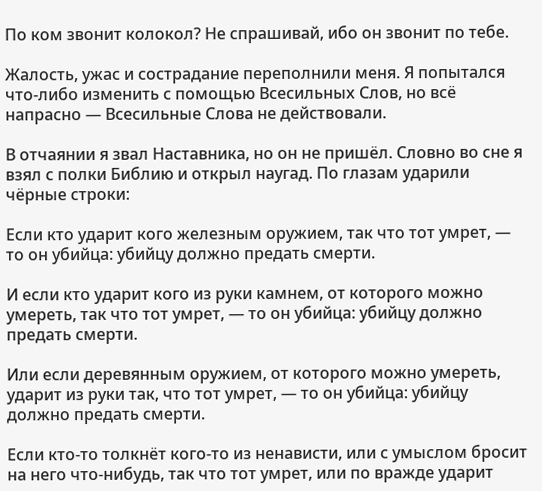По ком звонит колокол? Не спрашивай, ибо он звонит по тебе.

Жалость, ужас и сострадание переполнили меня. Я попытался что-либо изменить с помощью Всесильных Слов, но всё напрасно — Всесильные Слова не действовали.

В отчаянии я звал Наставника, но он не пришёл. Словно во сне я взял с полки Библию и открыл наугад. По глазам ударили чёрные строки:

Если кто ударит кого железным оружием, так что тот умрет, — то он убийца: убийцу должно предать смерти.

И если кто ударит кого из руки камнем, от которого можно умереть, так что тот умрет, — то он убийца: убийцу должно предать смерти.

Или если деревянным оружием, от которого можно умереть, ударит из руки так, что тот умрет, — то он убийца: убийцу должно предать смерти.

Если кто-то толкнёт кого-то из ненависти, или с умыслом бросит на него что-нибудь, так что тот умрет, или по вражде ударит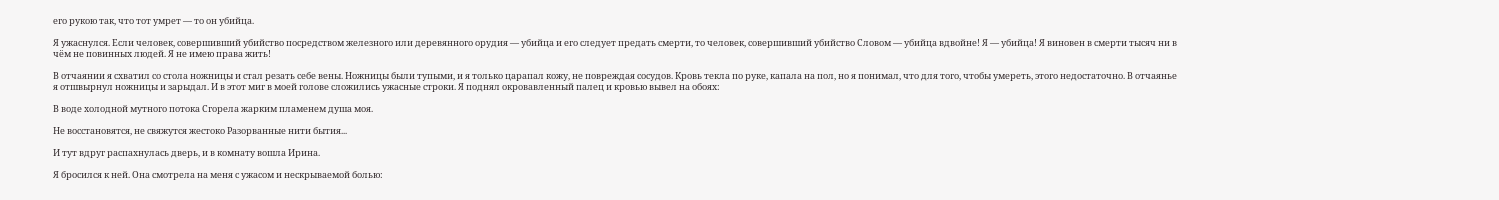его рукою так, что тот умрет — то он убийца.

Я ужаснулся. Если человек, совершивший убийство посредством железного или деревянного орудия — убийца и его следует предать смерти, то человек, совершивший убийство Словом — убийца вдвойне! Я — убийца! Я виновен в смерти тысяч ни в чём не повинных людей. Я не имею права жить!

В отчаянии я схватил со стола ножницы и стал резать себе вены. Ножницы были тупыми, и я только царапал кожу, не повреждая сосудов. Кровь текла по руке, капала на пол, но я понимал, что для того, чтобы умереть, этого недостаточно. В отчаянье я отшвырнул ножницы и зарыдал. И в этот миг в моей голове сложились ужасные строки. Я поднял окровавленный палец и кровью вывел на обоях:

В воде холодной мутного потока Сгорела жарким пламенем душа моя.

Не восстановятся, не свяжутся жестоко Разорванные нити бытия...

И тут вдруг распахнулась дверь, и в комнату вошла Ирина.

Я бросился к ней. Она смотрела на меня с ужасом и нескрываемой болью: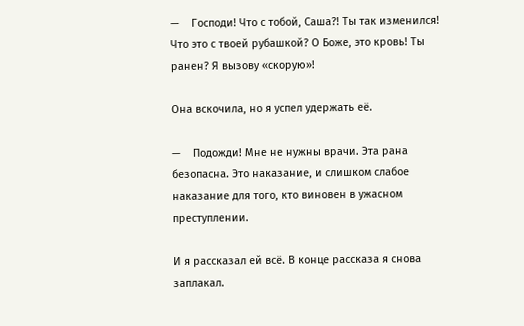—    Господи! Что с тобой, Саша?! Ты так изменился! Что это с твоей рубашкой? О Боже, это кровь! Ты ранен? Я вызову «скорую»!

Она вскочила, но я успел удержать её.

—    Подожди! Мне не нужны врачи. Эта рана безопасна. Это наказание, и слишком слабое наказание для того, кто виновен в ужасном преступлении.

И я рассказал ей всё. В конце рассказа я снова заплакал.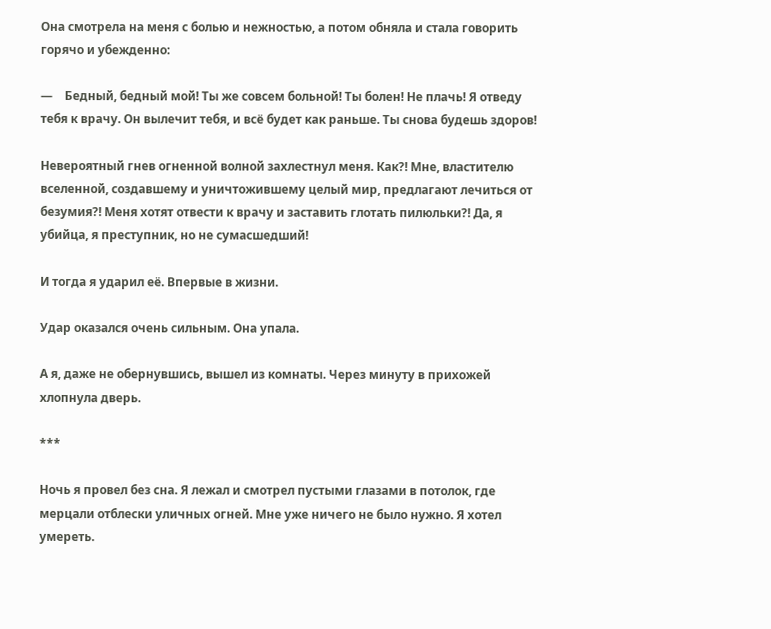Она смотрела на меня с болью и нежностью, а потом обняла и стала говорить горячо и убежденно:

—    Бедный, бедный мой! Ты же совсем больной! Ты болен! Не плачь! Я отведу тебя к врачу. Он вылечит тебя, и всё будет как раньше. Ты снова будешь здоров!

Невероятный гнев огненной волной захлестнул меня. Как?! Мне, властителю вселенной, создавшему и уничтожившему целый мир, предлагают лечиться от безумия?! Меня хотят отвести к врачу и заставить глотать пилюльки?! Да, я убийца, я преступник, но не сумасшедший!

И тогда я ударил её. Впервые в жизни.

Удар оказался очень сильным. Она упала.

А я, даже не обернувшись, вышел из комнаты. Через минуту в прихожей хлопнула дверь.

***

Ночь я провел без сна. Я лежал и смотрел пустыми глазами в потолок, где мерцали отблески уличных огней. Мне уже ничего не было нужно. Я хотел умереть.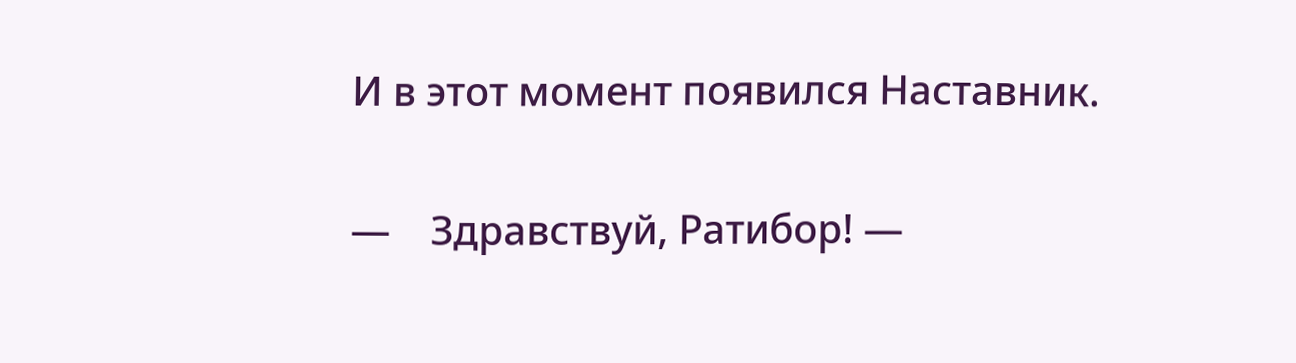И в этот момент появился Наставник.

—    Здравствуй, Ратибор! —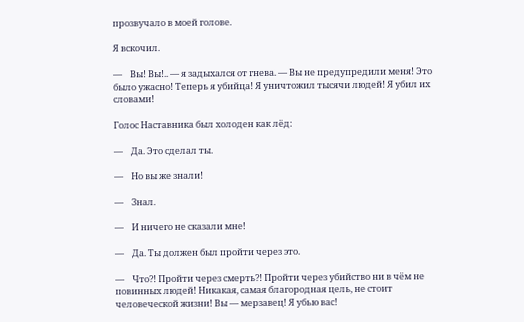прозвучало в моей голове.

Я вскочил.

—    Вы! Вы!.. — я задыхался от гнева. — Вы не предупредили меня! Это было ужасно! Теперь я убийца! Я уничтожил тысячи людей! Я убил их словами!

Голос Наставника был холоден как лёд:

—    Да. Это сделал ты.

—    Но вы же знали!

—    Знал.

—    И ничего не сказали мне!

—    Да. Ты должен был пройти через это.

—    Что?! Пройти через смерть?! Пройти через убийство ни в чём не повинных людей! Никакая, самая благородная цель, не стоит человеческой жизни! Вы — мерзавец! Я убью вас!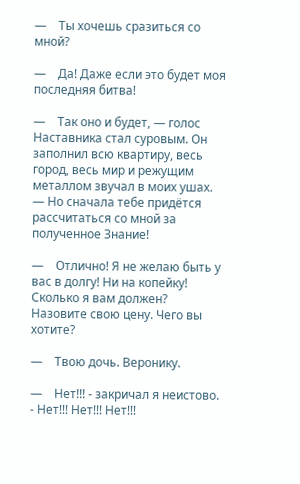—    Ты хочешь сразиться со мной?

—    Да! Даже если это будет моя последняя битва!

—    Так оно и будет, — голос Наставника стал суровым. Он заполнил всю квартиру, весь город, весь мир и режущим металлом звучал в моих ушах. — Но сначала тебе придётся рассчитаться со мной за полученное Знание!

—    Отлично! Я не желаю быть у вас в долгу! Ни на копейку! Сколько я вам должен? Назовите свою цену. Чего вы хотите?

—    Твою дочь. Веронику.

—    Нет!!! - закричал я неистово. - Нет!!! Нет!!! Нет!!!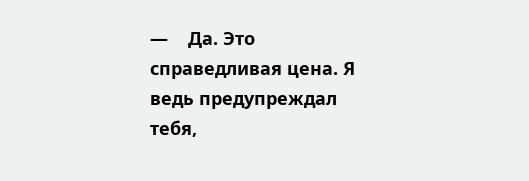—    Да. Это справедливая цена. Я ведь предупреждал тебя,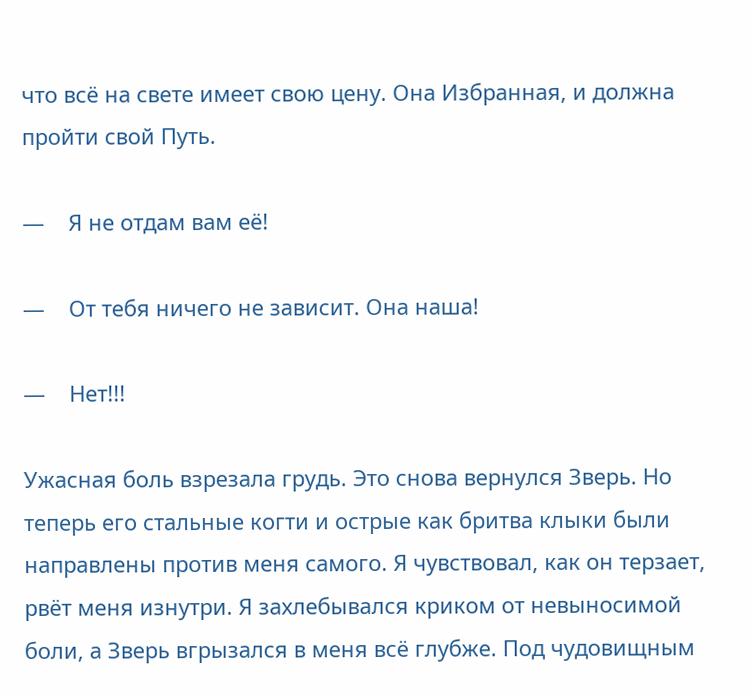что всё на свете имеет свою цену. Она Избранная, и должна пройти свой Путь.

—    Я не отдам вам её!

—    От тебя ничего не зависит. Она наша!

—    Нет!!!

Ужасная боль взрезала грудь. Это снова вернулся Зверь. Но теперь его стальные когти и острые как бритва клыки были направлены против меня самого. Я чувствовал, как он терзает, рвёт меня изнутри. Я захлебывался криком от невыносимой боли, а Зверь вгрызался в меня всё глубже. Под чудовищным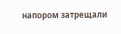напором затрещали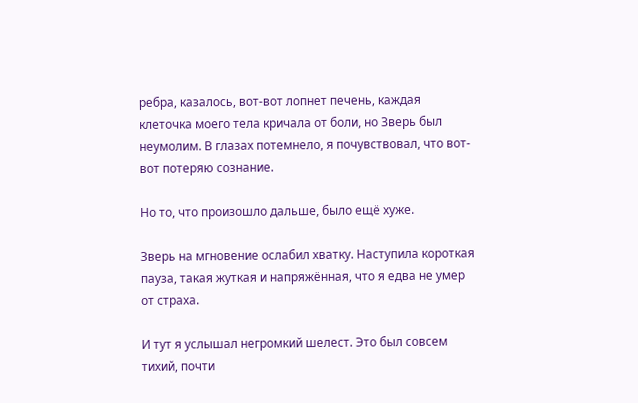ребра, казалось, вот-вот лопнет печень, каждая клеточка моего тела кричала от боли, но Зверь был неумолим. В глазах потемнело, я почувствовал, что вот-вот потеряю сознание.

Но то, что произошло дальше, было ещё хуже.

Зверь на мгновение ослабил хватку. Наступила короткая пауза, такая жуткая и напряжённая, что я едва не умер от страха.

И тут я услышал негромкий шелест. Это был совсем тихий, почти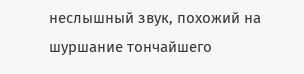неслышный звук, похожий на шуршание тончайшего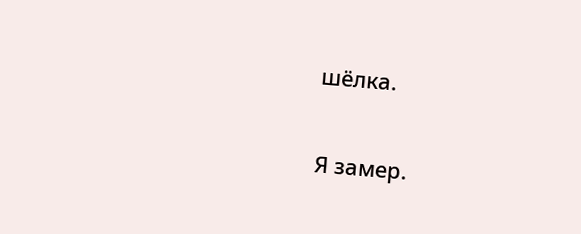шёлка.

Я замер.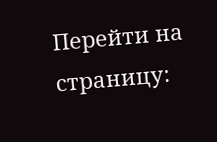Перейти на страницу: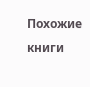Похожие книги